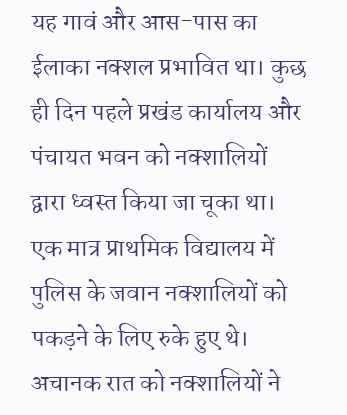यह गावं और आस-पास का ईलाका नक्शल प्रभावित था। कुछ ही दिन पहले प्रखंड कार्यालय और पंचायत भवन को नक्शालियों द्वारा ध्वस्त किया जा चूका था। एक मात्र प्राथमिक विद्यालय में पुलिस के जवान नक्शालियों को पकड़ने के लिए रुके हुए थे। अचानक रात को नक्शालियों ने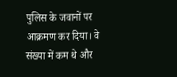पुलिस के जवानों पर आक्रमण कर दिया। वे संख्या में कम थे और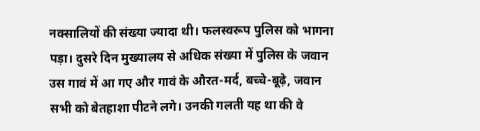नक्सालियों की संख्या ज्यादा थी। फलस्वरूप पुलिस को भागना पड़ा। दुसरे दिन मुख्यालय से अधिक संख्या में पुलिस के जवान उस गावं में आ गए और गावं के औरत-मर्द, बच्चे-बूढ़े, जवान सभी को बेतहाशा पीटने लगे। उनकी गलती यह था की वे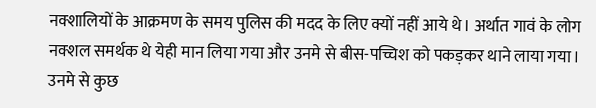नक्शालियों के आक्रमण के समय पुलिस की मदद के लिए क्यों नहीं आये थे। अर्थात गावं के लोग नक्शल समर्थक थे येही मान लिया गया और उनमे से बीस-पच्चिश को पकड़कर थाने लाया गया। उनमे से कुछ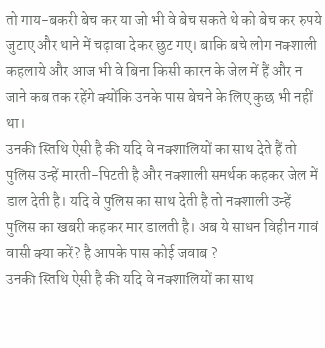तो गाय-बकरी बेच कर या जो भी वे बेच सकते थे को बेच कर रुपये जुटाए और थाने में चढ़ावा देकर छुट गए। बाकि बचे लोग नक्शाली कहलाये और आज भी वे बिना किसी कारन के जेल में हैं और न जाने कब तक रहेंगे क्योंकि उनके पास बेचने के लिए कुछ भी नहीं था।
उनकी स्तिथि ऐसी है की यदि वे नक्शालियों का साथ देते हैं तो पुलिस उन्हें मारती-पिटती है और नक्शाली समर्थक कहकर जेल में डाल देती है। यदि वे पुलिस का साथ देती है तो नक्शाली उन्हें पुलिस का खबरी कहकर मार डालती है। अब ये साधन विहीन गावं वासी क्या करें? है आपके पास कोई जवाब ?
उनकी स्तिथि ऐसी है की यदि वे नक्शालियों का साथ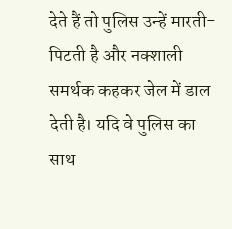देते हैं तो पुलिस उन्हें मारती-पिटती है और नक्शाली समर्थक कहकर जेल में डाल देती है। यदि वे पुलिस का साथ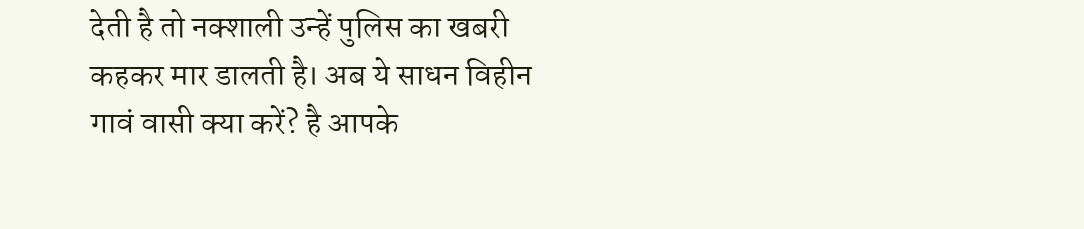देती है तो नक्शाली उन्हें पुलिस का खबरी कहकर मार डालती है। अब ये साधन विहीन गावं वासी क्या करें? है आपके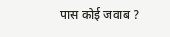पास कोई जवाब ?